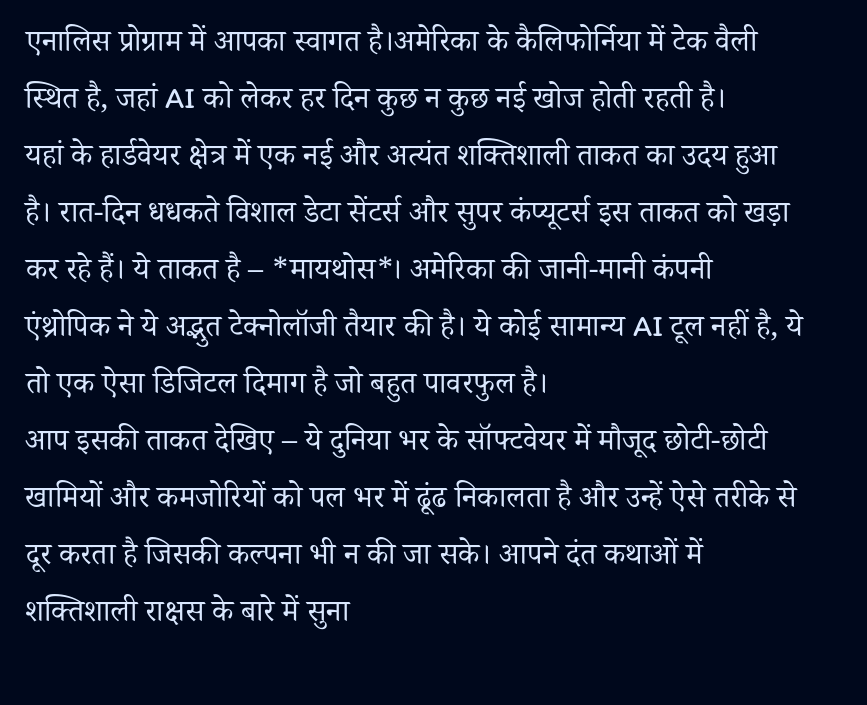एनालिस प्रोग्राम में आपका स्वागत है।अमेरिका के कैलिफोर्निया में टेक वैली स्थित है, जहां AI को लेकर हर दिन कुछ न कुछ नई खोज होती रहती है।
यहां के हार्डवेयर क्षेत्र में एक नई और अत्यंत शक्तिशाली ताकत का उदय हुआ है। रात-दिन धधकते विशाल डेटा सेंटर्स और सुपर कंप्यूटर्स इस ताकत को खड़ा कर रहे हैं। ये ताकत है – *मायथोस*। अमेरिका की जानी-मानी कंपनी एंथ्रोपिक ने ये अद्भुत टेक्नोलॉजी तैयार की है। ये कोई सामान्य AI टूल नहीं है, ये तो एक ऐसा डिजिटल दिमाग है जो बहुत पावरफुल है।
आप इसकी ताकत देखिए – ये दुनिया भर के सॉफ्टवेयर में मौजूद छोटी-छोटी खामियों और कमजोरियों को पल भर में ढूंढ निकालता है और उन्हें ऐसे तरीके से दूर करता है जिसकी कल्पना भी न की जा सके। आपने दंत कथाओं में शक्तिशाली राक्षस के बारे में सुना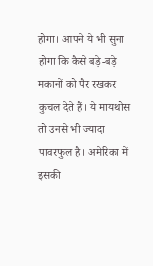होगा। आपने ये भी सुना होगा कि कैसे बड़े-बड़े मकानों को पैर रखकर कुचल देते हैं। ये मायथोस तो उनसे भी ज्यादा पावरफुल है। अमेरिका में इसकी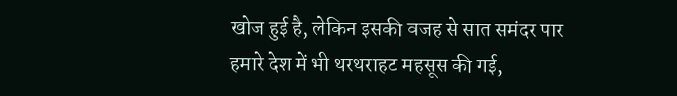खोज हुई है, लेकिन इसकी वजह से सात समंदर पार हमारे देश में भी थरथराहट महसूस की गई,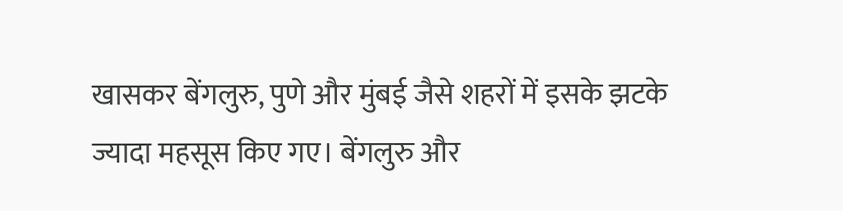खासकर बेंगलुरु, पुणे और मुंबई जैसे शहरों में इसके झटके ज्यादा महसूस किए गए। बेंगलुरु और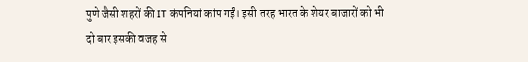पुणे जैसी शहरों की IT कंपनियां कांप गईं। इसी तरह भारत के शेयर बाजारों को भी दो बार इसकी वजह से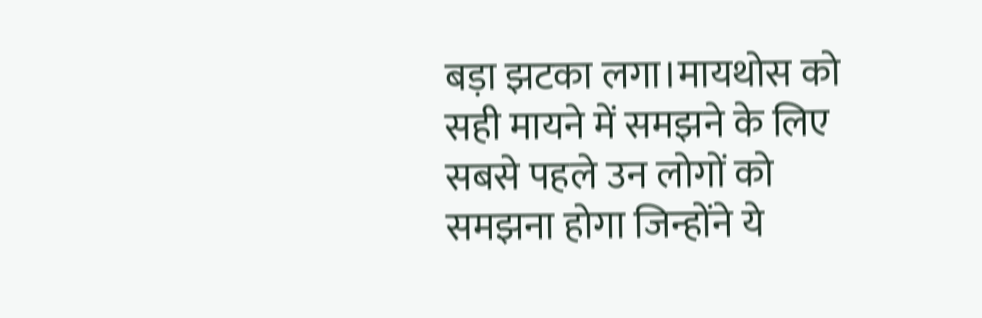बड़ा झटका लगा।मायथोस को सही मायने में समझने के लिए सबसे पहले उन लोगों को समझना होगा जिन्होंने ये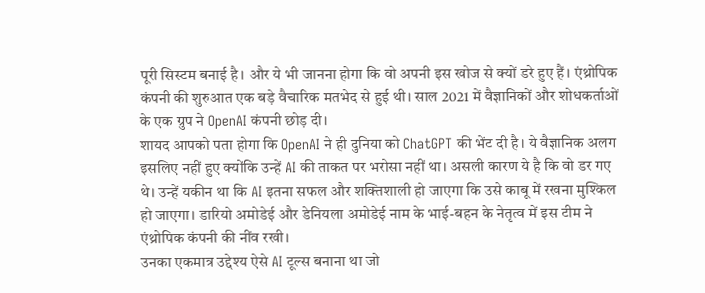पूरी सिस्टम बनाई है। और ये भी जानना होगा कि वो अपनी इस खोज से क्यों डरे हुए हैं। एंथ्रोपिक कंपनी की शुरुआत एक बड़े वैचारिक मतभेद से हुई थी। साल 2021 में वैज्ञानिकों और शोधकर्ताओं के एक ग्रुप ने OpenAI कंपनी छोड़ दी।
शायद आपको पता होगा कि OpenAI ने ही दुनिया को ChatGPT की भेंट दी है। ये वैज्ञानिक अलग इसलिए नहीं हुए क्योंकि उन्हें AI की ताकत पर भरोसा नहीं था। असली कारण ये है कि वो डर गए थे। उन्हें यकीन था कि AI इतना सफल और शक्तिशाली हो जाएगा कि उसे काबू में रखना मुश्किल हो जाएगा। डारियो अमोडेई और डेनियला अमोडेई नाम के भाई-बहन के नेतृत्व में इस टीम ने एंथ्रोपिक कंपनी की नींव रखी।
उनका एकमात्र उद्देश्य ऐसे AI टूल्स बनाना था जो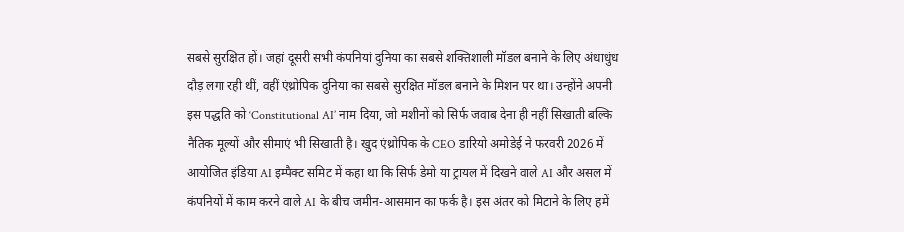सबसे सुरक्षित हों। जहां दूसरी सभी कंपनियां दुनिया का सबसे शक्तिशाली मॉडल बनाने के लिए अंधाधुंध दौड़ लगा रही थीं, वहीं एंथ्रोपिक दुनिया का सबसे सुरक्षित मॉडल बनाने के मिशन पर था। उन्होंने अपनी इस पद्धति को ‘Constitutional AI’ नाम दिया, जो मशीनों को सिर्फ जवाब देना ही नहीं सिखाती बल्कि नैतिक मूल्यों और सीमाएं भी सिखाती है। खुद एंथ्रोपिक के CEO डारियो अमोडेई ने फरवरी 2026 में आयोजित इंडिया AI इम्पैक्ट समिट में कहा था कि सिर्फ डेमो या ट्रायल में दिखने वाले AI और असल में कंपनियों में काम करने वाले AI के बीच जमीन-आसमान का फर्क है। इस अंतर को मिटाने के लिए हमें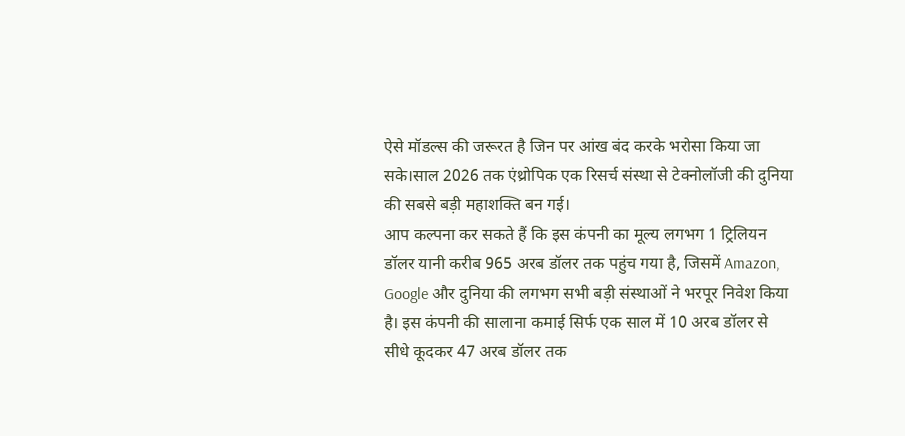ऐसे मॉडल्स की जरूरत है जिन पर आंख बंद करके भरोसा किया जा सके।साल 2026 तक एंथ्रोपिक एक रिसर्च संस्था से टेक्नोलॉजी की दुनिया की सबसे बड़ी महाशक्ति बन गई।
आप कल्पना कर सकते हैं कि इस कंपनी का मूल्य लगभग 1 ट्रिलियन डॉलर यानी करीब 965 अरब डॉलर तक पहुंच गया है, जिसमें Amazon, Google और दुनिया की लगभग सभी बड़ी संस्थाओं ने भरपूर निवेश किया है। इस कंपनी की सालाना कमाई सिर्फ एक साल में 10 अरब डॉलर से सीधे कूदकर 47 अरब डॉलर तक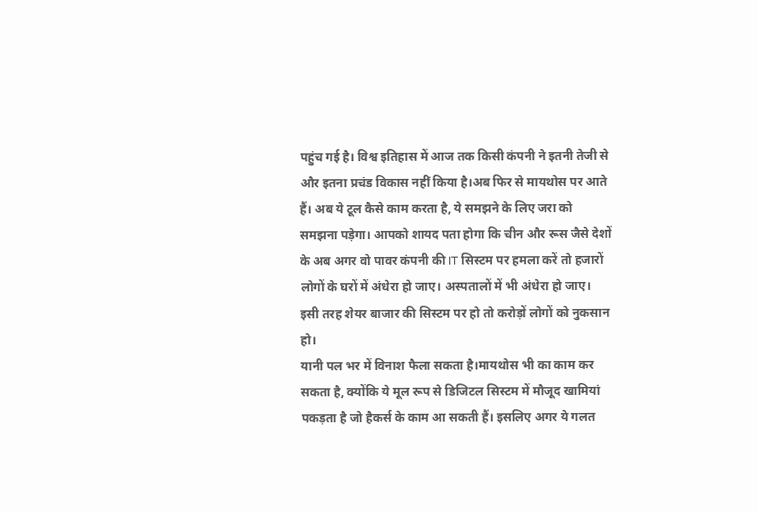पहुंच गई है। विश्व इतिहास में आज तक किसी कंपनी ने इतनी तेजी से और इतना प्रचंड विकास नहीं किया है।अब फिर से मायथोस पर आते हैं। अब ये टूल कैसे काम करता है, ये समझने के लिए जरा को समझना पड़ेगा। आपको शायद पता होगा कि चीन और रूस जैसे देशों के अब अगर वो पावर कंपनी की IT सिस्टम पर हमला करें तो हजारों लोगों के घरों में अंधेरा हो जाए। अस्पतालों में भी अंधेरा हो जाए। इसी तरह शेयर बाजार की सिस्टम पर हो तो करोड़ों लोगों को नुकसान हो।
यानी पल भर में विनाश फैला सकता है।मायथोस भी का काम कर सकता है, क्योंकि ये मूल रूप से डिजिटल सिस्टम में मौजूद खामियां पकड़ता है जो हैकर्स के काम आ सकती हैं। इसलिए अगर ये गलत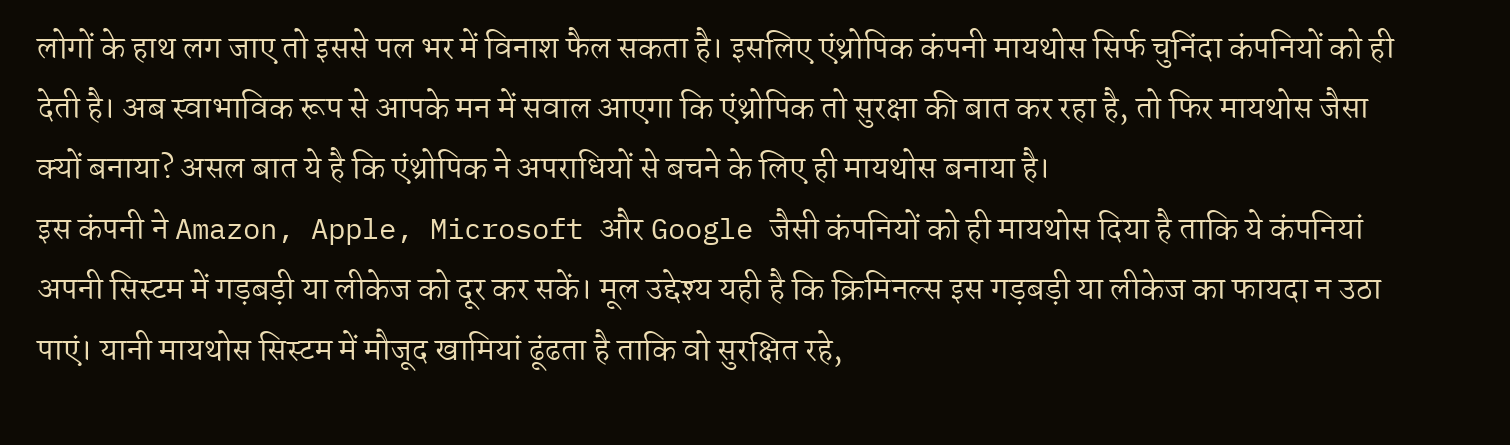लोगों के हाथ लग जाए तो इससे पल भर में विनाश फैल सकता है। इसलिए एंथ्रोपिक कंपनी मायथोस सिर्फ चुनिंदा कंपनियों को ही देती है। अब स्वाभाविक रूप से आपके मन में सवाल आएगा कि एंथ्रोपिक तो सुरक्षा की बात कर रहा है, तो फिर मायथोस जैसा क्यों बनाया? असल बात ये है कि एंथ्रोपिक ने अपराधियों से बचने के लिए ही मायथोस बनाया है।
इस कंपनी ने Amazon, Apple, Microsoft और Google जैसी कंपनियों को ही मायथोस दिया है ताकि ये कंपनियां अपनी सिस्टम में गड़बड़ी या लीकेज को दूर कर सकें। मूल उद्देश्य यही है कि क्रिमिनल्स इस गड़बड़ी या लीकेज का फायदा न उठा पाएं। यानी मायथोस सिस्टम में मौजूद खामियां ढूंढता है ताकि वो सुरक्षित रहे,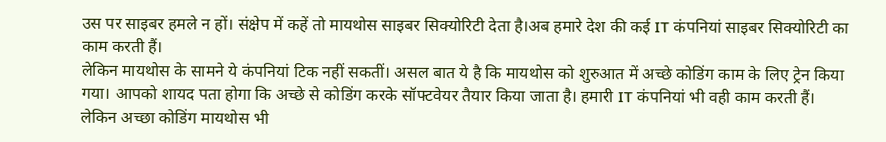उस पर साइबर हमले न हों। संक्षेप में कहें तो मायथोस साइबर सिक्योरिटी देता है।अब हमारे देश की कई IT कंपनियां साइबर सिक्योरिटी का काम करती हैं।
लेकिन मायथोस के सामने ये कंपनियां टिक नहीं सकतीं। असल बात ये है कि मायथोस को शुरुआत में अच्छे कोडिंग काम के लिए ट्रेन किया गया। आपको शायद पता होगा कि अच्छे से कोडिंग करके सॉफ्टवेयर तैयार किया जाता है। हमारी IT कंपनियां भी वही काम करती हैं। लेकिन अच्छा कोडिंग मायथोस भी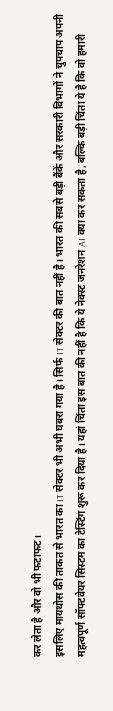कर लेता है और वो भी फटाफट।
इसलिए मायथोस की ताकत से भारत का IT सेक्टर भी अभी घबरा गया है। सिर्फ IT सेक्टर की बात नहीं है। भारत की सबसे बड़ी बैंकें और सरकारी विभागों ने चुपचाप अपनी महत्वपूर्ण सॉफ्टवेयर सिस्टम का टेस्टिंग शुरू कर दिया है। यहां चिंता इस बात की नहीं है कि ये नेक्स्ट जनरेशन AI क्या कर सकता है, बल्कि बड़ी चिंता ये है कि वो हमारी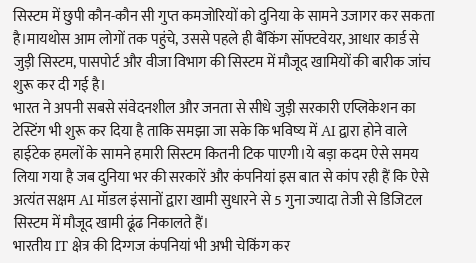सिस्टम में छुपी कौन-कौन सी गुप्त कमजोरियों को दुनिया के सामने उजागर कर सकता है।मायथोस आम लोगों तक पहुंचे, उससे पहले ही बैंकिंग सॉफ्टवेयर, आधार कार्ड से जुड़ी सिस्टम, पासपोर्ट और वीजा विभाग की सिस्टम में मौजूद खामियों की बारीक जांच शुरू कर दी गई है।
भारत ने अपनी सबसे संवेदनशील और जनता से सीधे जुड़ी सरकारी एप्लिकेशन का टेस्टिंग भी शुरू कर दिया है ताकि समझा जा सके कि भविष्य में AI द्वारा होने वाले हाईटेक हमलों के सामने हमारी सिस्टम कितनी टिक पाएगी।ये बड़ा कदम ऐसे समय लिया गया है जब दुनिया भर की सरकारें और कंपनियां इस बात से कांप रही हैं कि ऐसे अत्यंत सक्षम AI मॉडल इंसानों द्वारा खामी सुधारने से 5 गुना ज्यादा तेजी से डिजिटल सिस्टम में मौजूद खामी ढूंढ निकालते हैं।
भारतीय IT क्षेत्र की दिग्गज कंपनियां भी अभी चेकिंग कर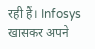रही हैं। Infosys खासकर अपने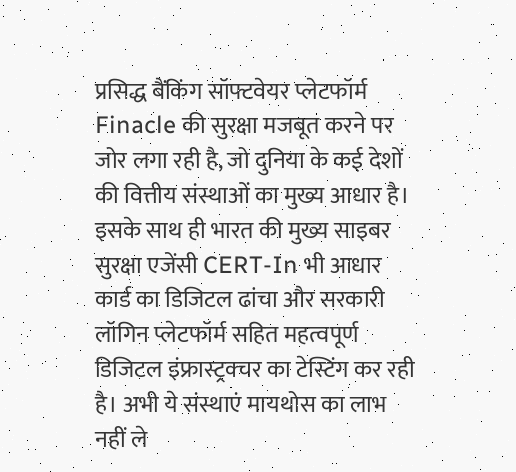प्रसिद्ध बैंकिंग सॉफ्टवेयर प्लेटफॉर्म Finacle की सुरक्षा मजबूत करने पर जोर लगा रही है, जो दुनिया के कई देशों की वित्तीय संस्थाओं का मुख्य आधार है। इसके साथ ही भारत की मुख्य साइबर सुरक्षा एजेंसी CERT-In भी आधार कार्ड का डिजिटल ढांचा और सरकारी लॉगिन प्लेटफॉर्म सहित महत्वपूर्ण डिजिटल इंफ्रास्ट्रक्चर का टेस्टिंग कर रही है। अभी ये संस्थाएं मायथोस का लाभ नहीं ले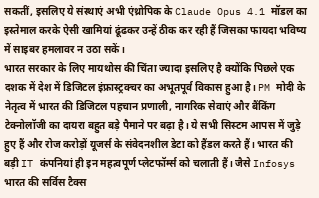सकतीं, इसलिए ये संस्थाएं अभी एंथ्रोपिक के Claude Opus 4.1 मॉडल का इस्तेमाल करके ऐसी खामियां ढूंढकर उन्हें ठीक कर रही हैं जिसका फायदा भविष्य में साइबर हमलावर न उठा सकें।
भारत सरकार के लिए मायथोस की चिंता ज्यादा इसलिए है क्योंकि पिछले एक दशक में देश में डिजिटल इंफ्रास्ट्रक्चर का अभूतपूर्व विकास हुआ है। PM मोदी के नेतृत्व में भारत की डिजिटल पहचान प्रणाली, नागरिक सेवाएं और बैंकिंग टेक्नोलॉजी का दायरा बहुत बड़े पैमाने पर बढ़ा है। ये सभी सिस्टम आपस में जुड़े हुए हैं और रोज करोड़ों यूजर्स के संवेदनशील डेटा को हैंडल करते हैं। भारत की बड़ी IT कंपनियां ही इन महत्वपूर्ण प्लेटफॉर्म्स को चलाती हैं। जैसे Infosys भारत की सर्विस टैक्स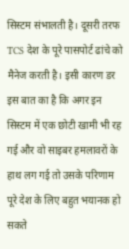सिस्टम संभालती है। दूसरी तरफ TCS देश के पूरे पासपोर्ट ढांचे को मैनेज करती है। इसी कारण डर इस बात का है कि अगर इन सिस्टम में एक छोटी खामी भी रह गई और वो साइबर हमलावरों के हाथ लग गई तो उसके परिणाम पूरे देश के लिए बहुत भयानक हो सकते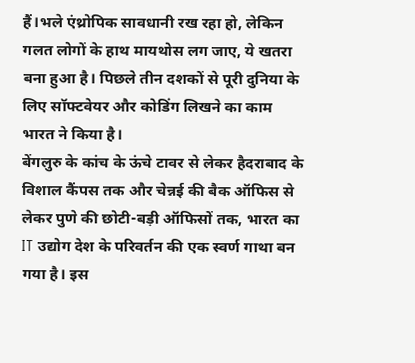हैं।भले एंथ्रोपिक सावधानी रख रहा हो, लेकिन गलत लोगों के हाथ मायथोस लग जाए, ये खतरा बना हुआ है। पिछले तीन दशकों से पूरी दुनिया के लिए सॉफ्टवेयर और कोडिंग लिखने का काम भारत ने किया है।
बेंगलुरु के कांच के ऊंचे टावर से लेकर हैदराबाद के विशाल कैंपस तक और चेन्नई की बैक ऑफिस से लेकर पुणे की छोटी-बड़ी ऑफिसों तक, भारत का IT उद्योग देश के परिवर्तन की एक स्वर्ण गाथा बन गया है। इस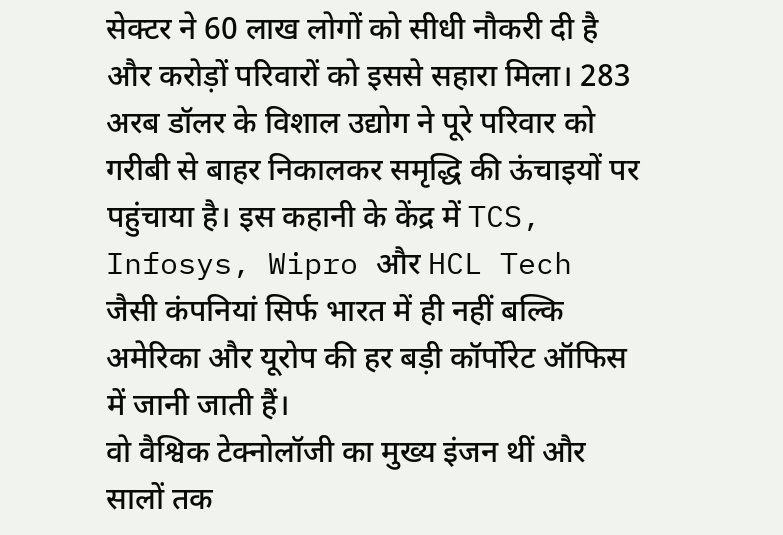सेक्टर ने 60 लाख लोगों को सीधी नौकरी दी है और करोड़ों परिवारों को इससे सहारा मिला। 283 अरब डॉलर के विशाल उद्योग ने पूरे परिवार को गरीबी से बाहर निकालकर समृद्धि की ऊंचाइयों पर पहुंचाया है। इस कहानी के केंद्र में TCS, Infosys, Wipro और HCL Tech जैसी कंपनियां सिर्फ भारत में ही नहीं बल्कि अमेरिका और यूरोप की हर बड़ी कॉर्पोरेट ऑफिस में जानी जाती हैं।
वो वैश्विक टेक्नोलॉजी का मुख्य इंजन थीं और सालों तक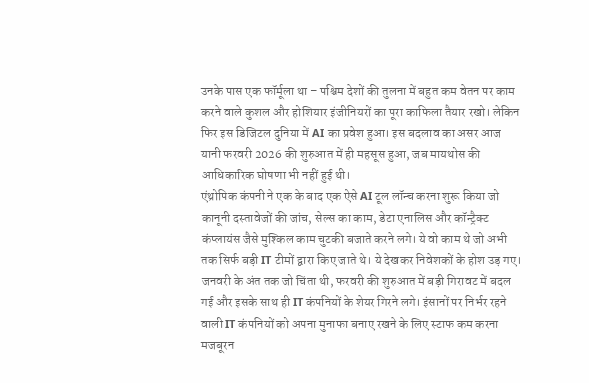उनके पास एक फॉर्मूला था – पश्चिम देशों की तुलना में बहुत कम वेतन पर काम करने वाले कुशल और होशियार इंजीनियरों का पूरा काफिला तैयार रखो। लेकिन फिर इस डिजिटल दुनिया में AI का प्रवेश हुआ। इस बदलाव का असर आज यानी फरवरी 2026 की शुरुआत में ही महसूस हुआ, जब मायथोस की आधिकारिक घोषणा भी नहीं हुई थी।
एंथ्रोपिक कंपनी ने एक के बाद एक ऐसे AI टूल लॉन्च करना शुरू किया जो कानूनी दस्तावेजों की जांच, सेल्स का काम, डेटा एनालिस और कॉन्ट्रैक्ट कंप्लायंस जैसे मुश्किल काम चुटकी बजाते करने लगे। ये वो काम थे जो अभी तक सिर्फ बड़ी IT टीमों द्वारा किए जाते थे। ये देखकर निवेशकों के होश उड़ गए। जनवरी के अंत तक जो चिंता थी, फरवरी की शुरुआत में बड़ी गिरावट में बदल गई और इसके साथ ही IT कंपनियों के शेयर गिरने लगे। इंसानों पर निर्भर रहने वाली IT कंपनियों को अपना मुनाफा बनाए रखने के लिए स्टाफ कम करना मजबूरन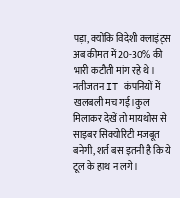पड़ा, क्योंकि विदेशी क्लाइंट्स अब कीमत में 20-30% की भारी कटौती मांग रहे थे। नतीजतन IT कंपनियों में खलबली मच गई।कुल मिलाकर देखें तो मायथोस से साइबर सिक्योरिटी मजबूत बनेगी, शर्त बस इतनी है कि ये टूल के हाथ न लगे।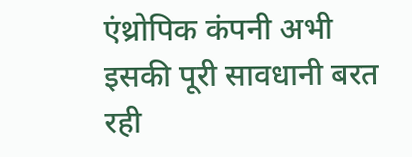एंथ्रोपिक कंपनी अभी इसकी पूरी सावधानी बरत रही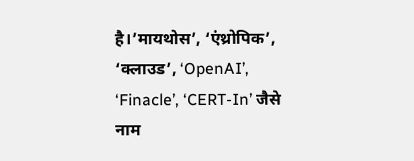है।’मायथोस’, ‘एंथ्रोपिक’, ‘क्लाउड’, ‘OpenAI’, ‘Finacle’, ‘CERT-In’ जैसे नाम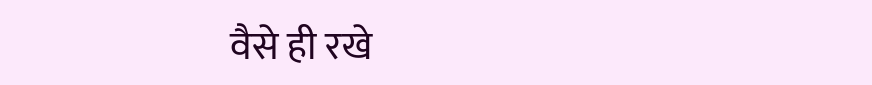वैसे ही रखे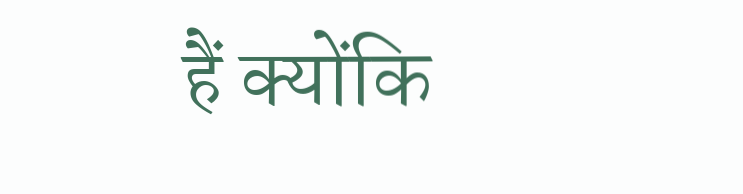हैं क्योंकि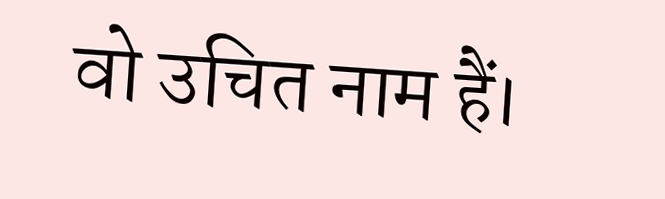वो उचित नाम हैं।